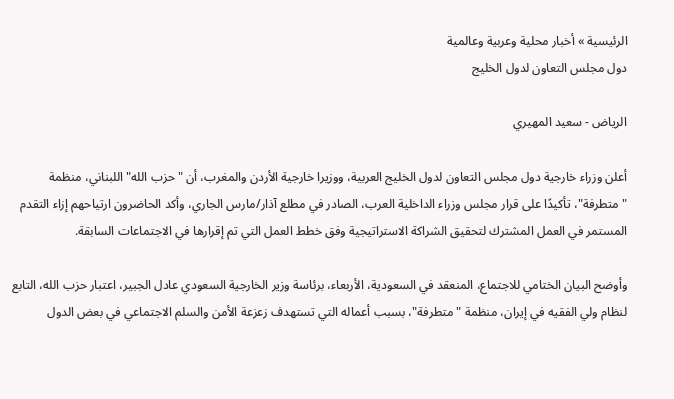الرئيسية » أخبار محلية وعربية وعالمية
دول مجلس التعاون لدول الخليج

الرياض - سعيد المهيري

أعلن وزراء خارجية دول مجلس التعاون لدول الخليج العربية، ووزيرا خارجية الأردن والمغرب، أن "حزب الله" اللبناني، منظمة "متطرفة"، تأكيدًا على قرار مجلس وزراء الداخلية العرب، الصادر في مطلع آذار/مارس الجاري، وأكد الحاضرون ارتياحهم إزاء التقدم المستمر في العمل المشترك لتحقيق الشراكة الاستراتيجية وفق خطط العمل التي تم إقرارها في الاجتماعات السابقة.

وأوضح البيان الختامي للاجتماع، المنعقد في السعودية، الأربعاء، برئاسة وزير الخارجية السعودي عادل الجبير، اعتبار حزب الله، التابع لنظام ولي الفقيه في إيران، منظمة "متطرفة"، بسبب أعماله التي تستهدف زعزعة الأمن والسلم الاجتماعي في بعض الدول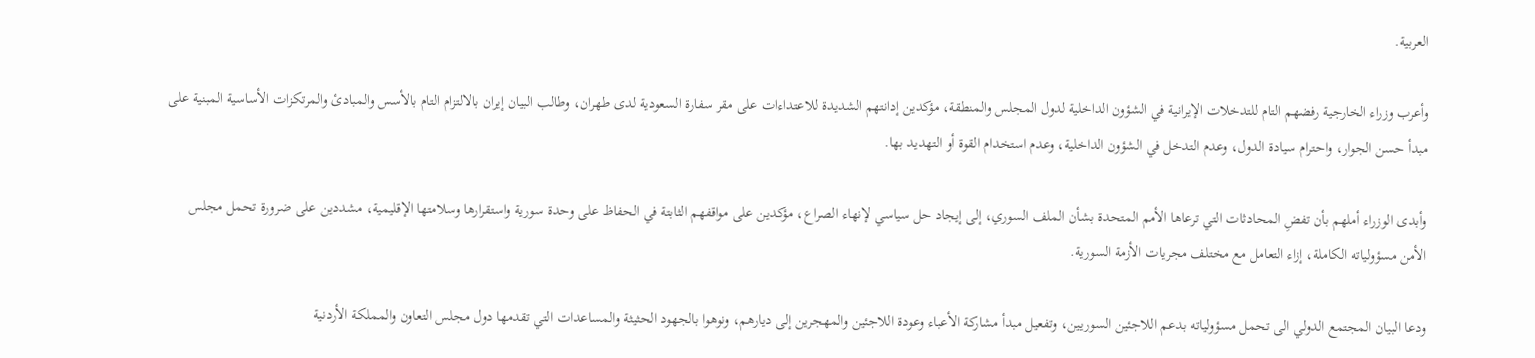العربية.

وأعرب وزراء الخارجية رفضهم التام للتدخلات الإيرانية في الشؤون الداخلية لدول المجلس والمنطقة، مؤكدين إدانتهم الشديدة للاعتداءات على مقر سفارة السعودية لدى طهران، وطالب البيان إيران بالالتزام التام بالأسس والمبادئ والمرتكزات الأساسية المبنية على مبدأ حسن الجوار، واحترام سيادة الدول، وعدم التدخل في الشؤون الداخلية، وعدم استخدام القوة أو التهديد بها.

وأبدى الوزراء أملهم بأن تفضِ المحادثات التي ترعاها الأمم المتحدة بشأن الملف السوري، إلى إيجاد حل سياسي لإنهاء الصراع، مؤكدين على مواقفهم الثابتة في الحفاظ على وحدة سورية واستقرارها وسلامتها الإقليمية، مشددين على ضرورة تحمل مجلس الأمن مسؤولياته الكاملة، إزاء التعامل مع مختلف مجريات الأزمة السورية.

ودعا البيان المجتمع الدولي الى تحمل مسؤولياته بدعم اللاجئين السوريين، وتفعيل مبدأ مشاركة الأعباء وعودة اللاجئين والمهجرين إلى ديارهم، ونوهوا بالجهود الحثيثة والمساعدات التي تقدمها دول مجلس التعاون والمملكة الأردنية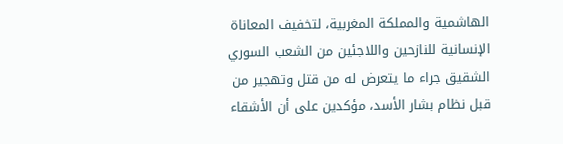الهاشمية والمملكة المغربية، لتخفيف المعاناة الإنسانية للنازحين واللاجئين من الشعب السوري الشقيق جراء ما يتعرض له من قتل وتهجير من قبل نظام بشار الأسد، مؤكدين على أن الأشقاء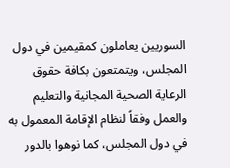السوريين يعاملون كمقيمين في دول المجلس، ويتمتعون بكافة حقوق الرعاية الصحية المجانية والتعليم والعمل وفقاً لنظام الإقامة المعمول به في دول المجلس، كما نوهوا بالدور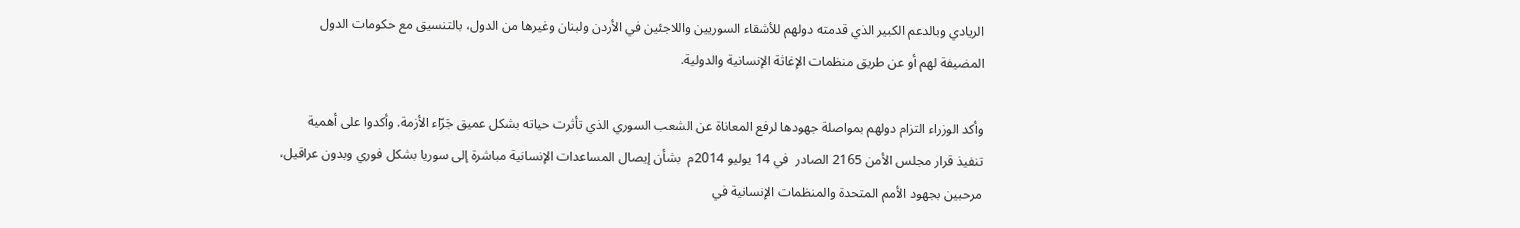الريادي وبالدعم الكبير الذي قدمته دولهم للأشقاء السوريين واللاجئين في الأردن ولبنان وغيرها من الدول، بالتنسيق مع حكومات الدول المضيفة لهم أو عن طريق منظمات الإغاثة الإنسانية والدولية.

وأكد الوزراء التزام دولهم بمواصلة جهودها لرفع المعاناة عن الشعب السوري الذي تأثرت حياته بشكل عميق جَرّاء الأزمة. وأكدوا على أهمية تنفيذ قرار مجلس الأمن 2165 الصادر  في 14 يوليو 2014م  بشأن إيصال المساعدات الإنسانية مباشرة إلى سوريا بشكل فوري وبدون عراقيل، مرحبين بجهود الأمم المتحدة والمنظمات الإنسانية في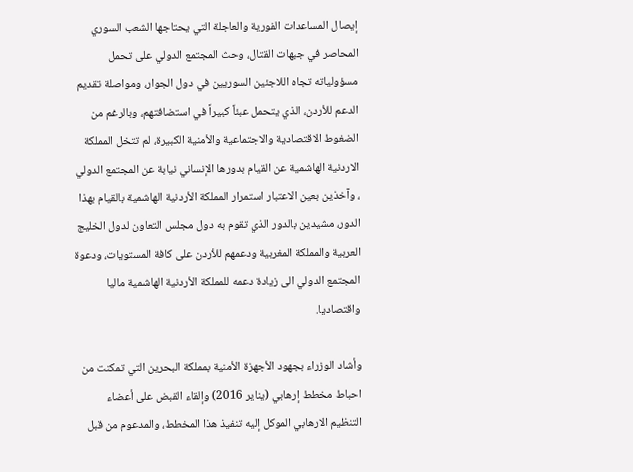إيصال المساعدات الفورية والعاجلة التي يحتاجها الشعب السوري المحاصر في جبهات القتال، وحث المجتمع الدولي على تحمل مسؤولياته تجاه اللاجئين السوريين في دول الجوار، ومواصلة تقديم الدعم للأردن، الذي يتحمل عبئاً كبيراً في استضافتهم، وبالرغم من الضغوط الاقتصادية والاجتماعية والأمنية الكبيرة، لم تتخل المملكة الاردنية الهاشمية عن القيام بدورها الإنساني نيابة عن المجتمع الدولي ، وآخذين بعين الاعتبار استمرار المملكة الأردنية الهاشمية بالقيام بهذا الدور، مشيدين بالدور الذي تقوم به دول مجلس التعاون لدول الخليج العربية والمملكة المغربية ودعمهم للأردن على كافة المستويات، ودعوة المجتمع الدولي الى زيادة دعمه للمملكة الأردنية الهاشمية ماليا واقتصاديا.

وأشاد الوزراء بجهود الأجهزة الأمنية بمملكة البحرين التي تمكنت من احباط مخطط إرهابي (يناير 2016) وإلقاء القبض على أعضاء التنظيم الارهابي الموكل إليه تنفيذ هذا المخطط، والمدعوم من قبل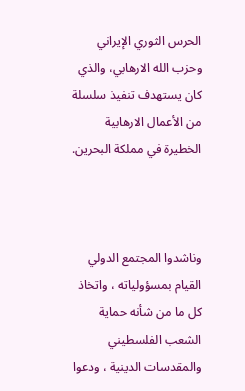الحرس الثوري الإيراني وحزب الله الارهابي، والذي كان يستهدف تنفيذ سلسلة من الأعمال الارهابية الخطيرة في مملكة البحرين.



وناشدوا المجتمع الدولي القيام بمسؤولياته ، واتخاذ كل ما من شأنه حماية الشعب الفلسطيني والمقدسات الدينية ، ودعوا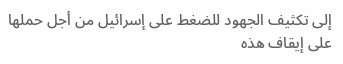إلى تكثيف الجهود للضغط على إسرائيل من أجل حملها على إيقاف هذه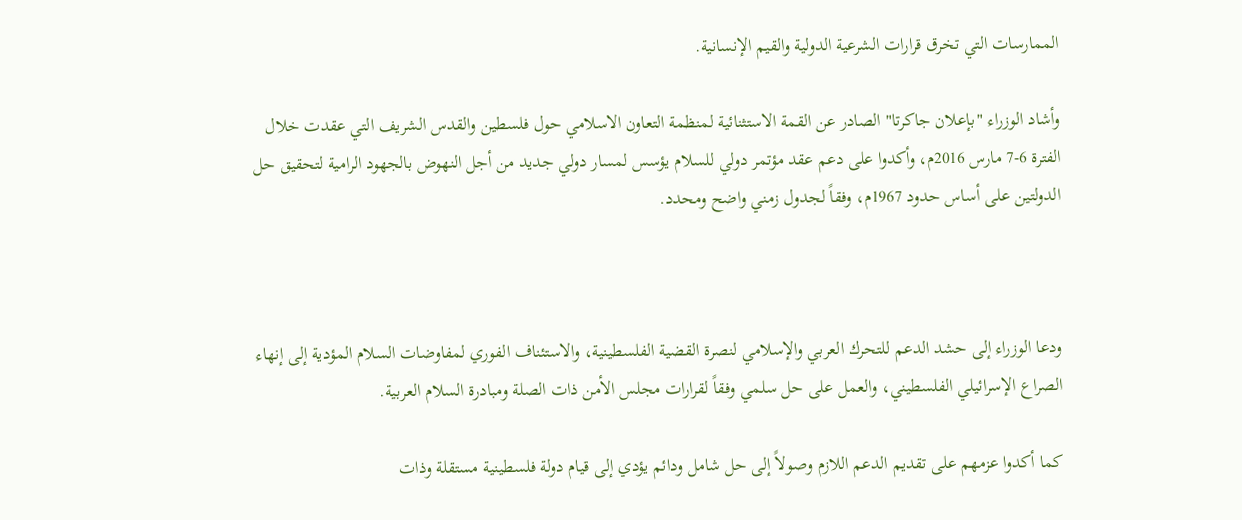الممارسات التي تخرق قرارات الشرعية الدولية والقيم الإنسانية.

وأشاد الوزراء "بإعلان جاكرتا" الصادر عن القمة الاستثنائية لمنظمة التعاون الاسلامي حول فلسطين والقدس الشريف التي عقدت خلال الفترة 6-7 مارس 2016م، وأكدوا على دعم عقد مؤتمر دولي للسلام يؤسس لمسار دولي جديد من أجل النهوض بالجهود الرامية لتحقيق حل الدولتين على أساس حدود 1967م، وفقاً لجدول زمني واضح ومحدد.



ودعا الوزراء إلى حشد الدعم للتحرك العربي والإسلامي لنصرة القضية الفلسطينية، والاستئناف الفوري لمفاوضات السلام المؤدية إلى إنهاء الصراع الإسرائيلي الفلسطيني، والعمل على حل سلمي وفقاً لقرارات مجلس الأمن ذات الصلة ومبادرة السلام العربية.

كما أكدوا عزمهم على تقديم الدعم اللازم وصولاً إلى حل شامل ودائم يؤدي إلى قيام دولة فلسطينية مستقلة وذات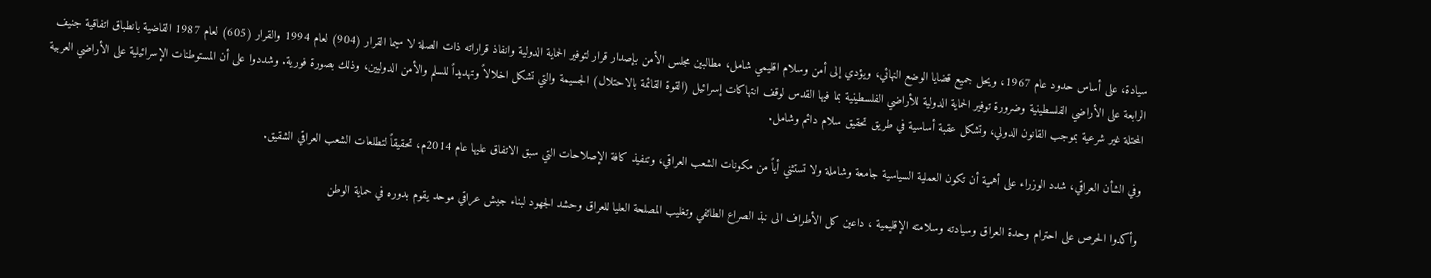سيادة، على أساس حدود عام 1967، ويحل جميع قضايا الوضع النهائي، ويؤدي إلى أمن وسلام اقليمي شامل، مطالبين مجلس الأمن بإصدار قرار لتوفير الحماية الدولية وانفاذ قراراته ذات الصلة لا سيما القرار (904) لعام 1994 والقرار (605) لعام 1987 القاضية بانطباق اتفاقية جنيف الرابعة على الأراضي الفلسطينية وضرورة توفير الحماية الدولية للأراضي الفلسطينية بما فيها القدس لوقف انتهاكات إسرائيل (القوة القائمة بالاحتلال) الجسيمة والتي تشكل اخلالاً وتهديداً للسلم والأمن الدوليين، وذلك بصورة فورية. وشددوا على أن المستوطنات الإسرائيلية على الأراضي العربية المحتلة غير شرعية بموجب القانون الدولي، وتشكل عقبة أساسية في طريق تحقيق سلام دائم وشامل.

وفي الشأن العراقي، شدد الوزراء على أهمية أن تكون العملية السياسية جامعة وشاملة ولا تستثني أياً من مكونات الشعب العراقي، وتنفيذ كافة الإصلاحات التي سبق الاتفاق عليها عام 2014م، تحقيقاً لتطلعات الشعب العراقي الشقيق.

وأكدوا الحرص على احترام وحدة العراق وسيادته وسلامته الإقليمية ، داعين كل الأطراف الى نبذ الصراع الطائفي وتغليب المصلحة العليا للعراق وحشد الجهود لبناء جيش عراقي موحد يقوم بدوره في حماية الوطن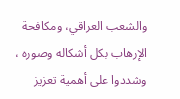والشعب العراقي، ومكافحة الإرهاب بكل أشكاله وصوره ، وشددوا على أهمية تعزيز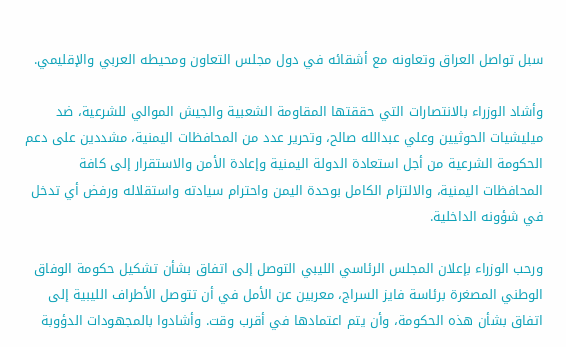سبل تواصل العراق وتعاونه مع أشقائه في دول مجلس التعاون ومحيطه العربي والإقليمي.

وأشاد الوزراء بالانتصارات التي حققتها المقاومة الشعبية والجيش الموالي للشرعية، ضد ميليشيات الحوثيين وعلي عبدالله صالح، وتحرير عدد من المحافظات اليمنية، مشددين على دعم الحكومة الشرعية من أجل استعادة الدولة اليمنية وإعادة الأمن والاستقرار إلى كافة المحافظات اليمنية، والالتزام الكامل بوحدة اليمن واحترام سيادته واستقلاله ورفض أي تدخل في شؤونه الداخلية.

ورحب الوزراء بإعلان المجلس الرئاسي الليبي التوصل إلى اتفاق بشأن تشكيل حكومة الوفاق الوطني المصغرة برئاسة فايز السراج، معربين عن الأمل في أن تتوصل الأطراف الليبية إلى اتفاق بشأن هذه الحكومة، وأن يتم اعتمادها في أقرب وقت. وأشادوا بالمجهودات الدؤوبة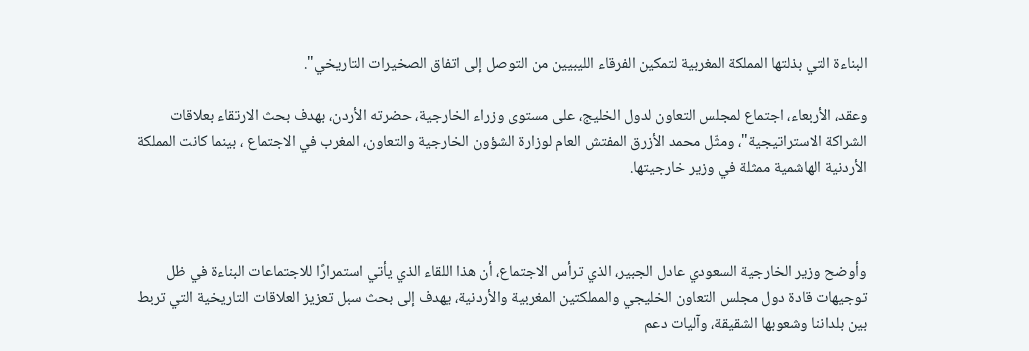البناءة التي بذلتها المملكة المغربية لتمكين الفرقاء الليبيين من التوصل إلى اتفاق الصخيرات التاريخي".

وعقد، الأربعاء، اجتماع لمجلس التعاون لدول الخليج، على مستوى وزراء الخارجية، حضرته الأردن، بهدف بحث الارتقاء بعلاقات الشراكة الاستراتيجية"، ومثّل محمد الأزرق المفتش العام لوزارة الشؤون الخارجية والتعاون، المغرب في الاجتماع ، بينما كانت المملكة الأردنية الهاشمية ممثلة في وزير خارجيتها.



وأوضح وزير الخارجية السعودي عادل الجبير، الذي ترأس الاجتماع، أن هذا اللقاء الذي يأتي استمرارًا للاجتماعات البناءة في ظل توجيهات قادة دول مجلس التعاون الخليجي والمملكتين المغربية والأردنية، يهدف إلى بحث سبل تعزيز العلاقات التاريخية التي تربط بين بلداننا وشعوبها الشقيقة، وآليات دعم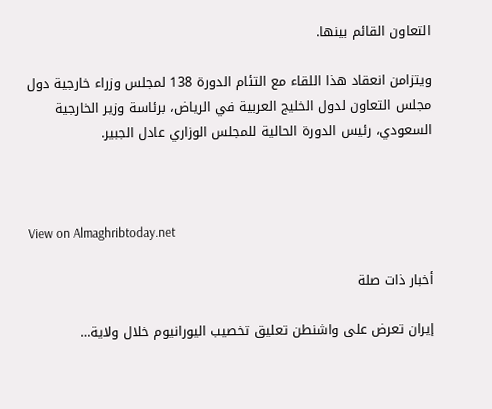التعاون القائم بينها.

ويتزامن انعقاد هذا اللقاء مع التئام الدورة 138 لمجلس وزراء خارجية دول مجلس التعاون لدول الخليج العربية في الرياض، برئاسة وزير الخارجية السعودي، رئيس الدورة الحالية للمجلس الوزاري عادل الجبير.



View on Almaghribtoday.net

أخبار ذات صلة

إيران تعرض على واشنطن تعليق تخصيب اليورانيوم خلال ولاية…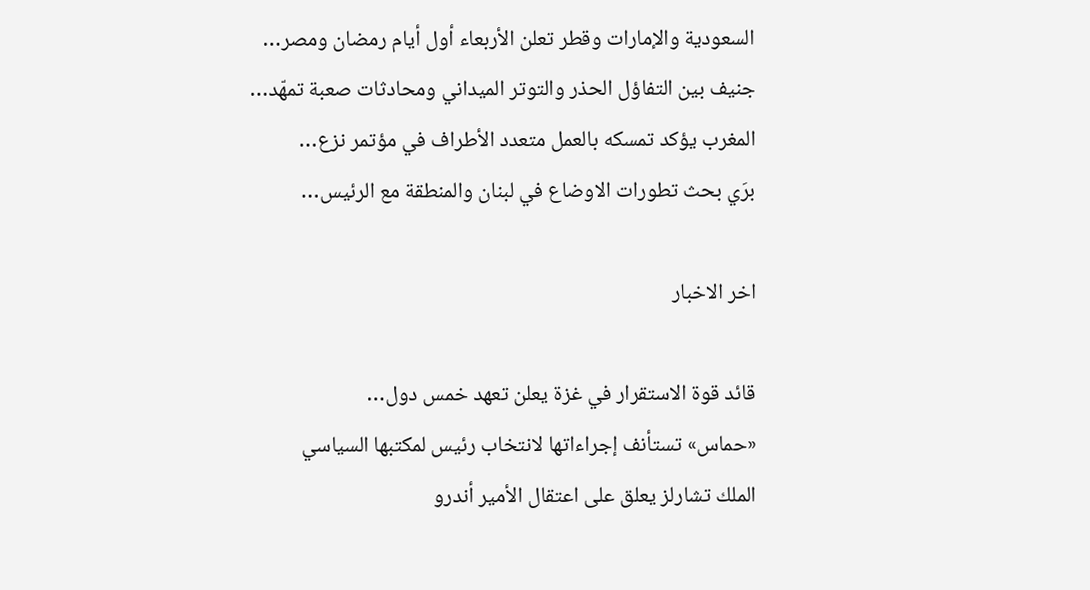السعودية والإمارات وقطر تعلن الأربعاء أول أيام رمضان ومصر…
جنيف بين التفاؤل الحذر والتوتر الميداني ومحادثات صعبة تمهّد…
المغرب يؤكد تمسكه بالعمل متعدد الأطراف في مؤتمر نزع…
برَي بحث تطورات الاوضاع في لبنان والمنطقة مع الرئيس…

اخر الاخبار

قائد قوة الاستقرار في غزة يعلن تعهد خمس دول…
«حماس» تستأنف إجراءاتها لانتخاب رئيس لمكتبها السياسي
الملك تشارلز يعلق على اعتقال الأمير أندرو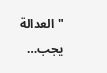"العدالة يجب…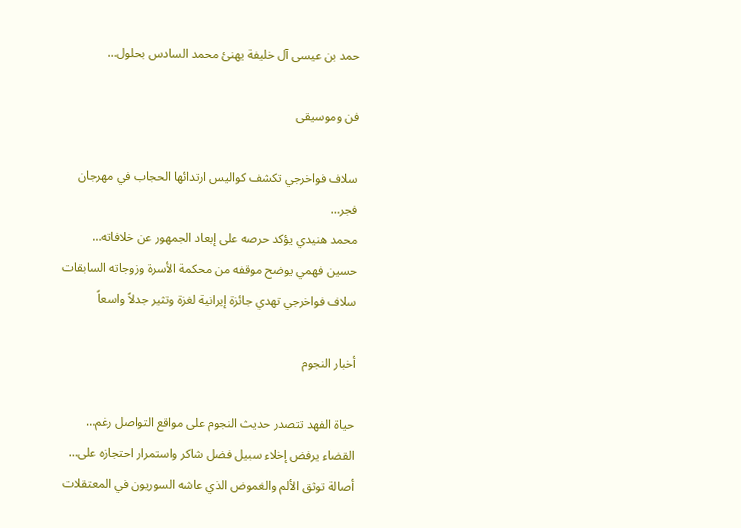حمد بن عيسى آل خليفة يهنئ محمد السادس بحلول…

فن وموسيقى

سلاف فواخرجي تكشف كواليس ارتدائها الحجاب في مهرجان فجر…
محمد هنيدي يؤكد حرصه على إبعاد الجمهور عن خلافاته…
حسين فهمي يوضح موقفه من محكمة الأسرة وزوجاته السابقات
سلاف فواخرجي تهدي جائزة إيرانية لغزة وتثير جدلاً واسعاً

أخبار النجوم

حياة الفهد تتصدر حديث النجوم على مواقع التواصل رغم…
القضاء يرفض إخلاء سبيل فضل شاكر واستمرار احتجازه على…
أصالة توثق الألم والغموض الذي عاشه السوريون في المعتقلات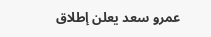عمرو سعد يعلن إطلاق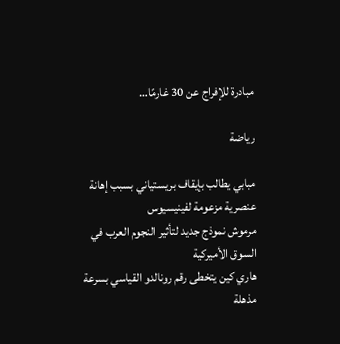مبادرة للإفراج عن 30 غارمًا…

رياضة

مبابي يطالب بإيقاف بريستياني بسبب إهانة عنصرية مزعومة لفينيسيوس
مرموش نموذج جديد لتأثير النجوم العرب في السوق الأميركية
هاري كين يتخطى رقم رونالدو القياسي بسرعة مذهلة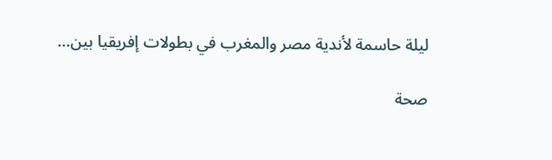ليلة حاسمة لأندية مصر والمغرب في بطولات إفريقيا بين…

صحة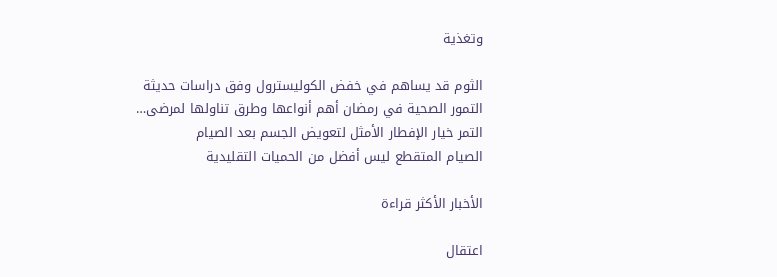وتغذية

الثوم قد يساهم في خفض الكوليسترول وفق دراسات حديثة
التمور الصحية في رمضان أهم أنواعها وطرق تناولها لمرضى…
التمر خيار الإفطار الأمثل لتعويض الجسم بعد الصيام
الصيام المتقطع ليس أفضل من الحميات التقليدية

الأخبار الأكثر قراءة

اعتقال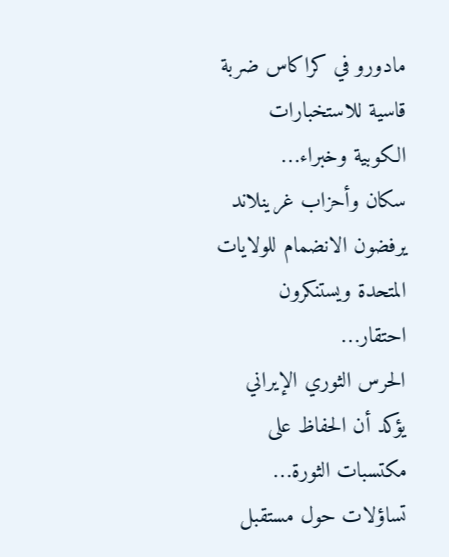مادورو في كراكاس ضربة قاسية للاستخبارات الكوبية وخبراء…
سكان وأحزاب غرينلاند يرفضون الانضمام للولايات المتحدة ويستنكرون احتقار…
الحرس الثوري الإيراني يؤكد أن الحفاظ على مكتسبات الثورة…
تساؤلات حول مستقبل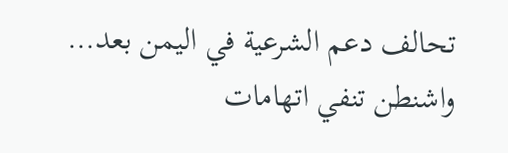تحالف دعم الشرعية في اليمن بعد…
واشنطن تنفي اتهامات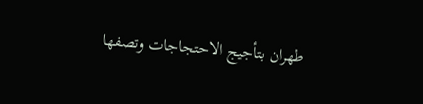طهران بتأجيج الاحتجاجات وتصفها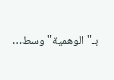بـ"الوهمية" وسط…